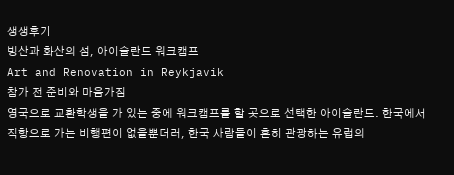생생후기
빙산과 화산의 섬, 아이슬란드 워크캠프
Art and Renovation in Reykjavik
참가 전 준비와 마음가짐
영국으로 교환학생을 가 있는 중에 워크캠프를 할 곳으로 선택한 아이슬란드. 한국에서 직항으로 가는 비행편이 없을뿐더러, 한국 사람들이 흔히 관광하는 유럽의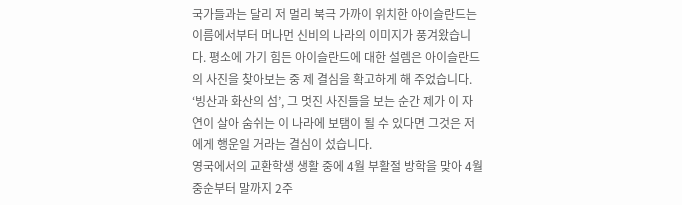국가들과는 달리 저 멀리 북극 가까이 위치한 아이슬란드는 이름에서부터 머나먼 신비의 나라의 이미지가 풍겨왔습니다. 평소에 가기 힘든 아이슬란드에 대한 설렘은 아이슬란드의 사진을 찾아보는 중 제 결심을 확고하게 해 주었습니다. ‘빙산과 화산의 섬’, 그 멋진 사진들을 보는 순간 제가 이 자연이 살아 숨쉬는 이 나라에 보탬이 될 수 있다면 그것은 저에게 행운일 거라는 결심이 섰습니다.
영국에서의 교환학생 생활 중에 4월 부활절 방학을 맞아 4월 중순부터 말까지 2주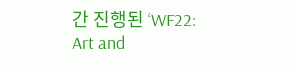간 진행된 ‘WF22: Art and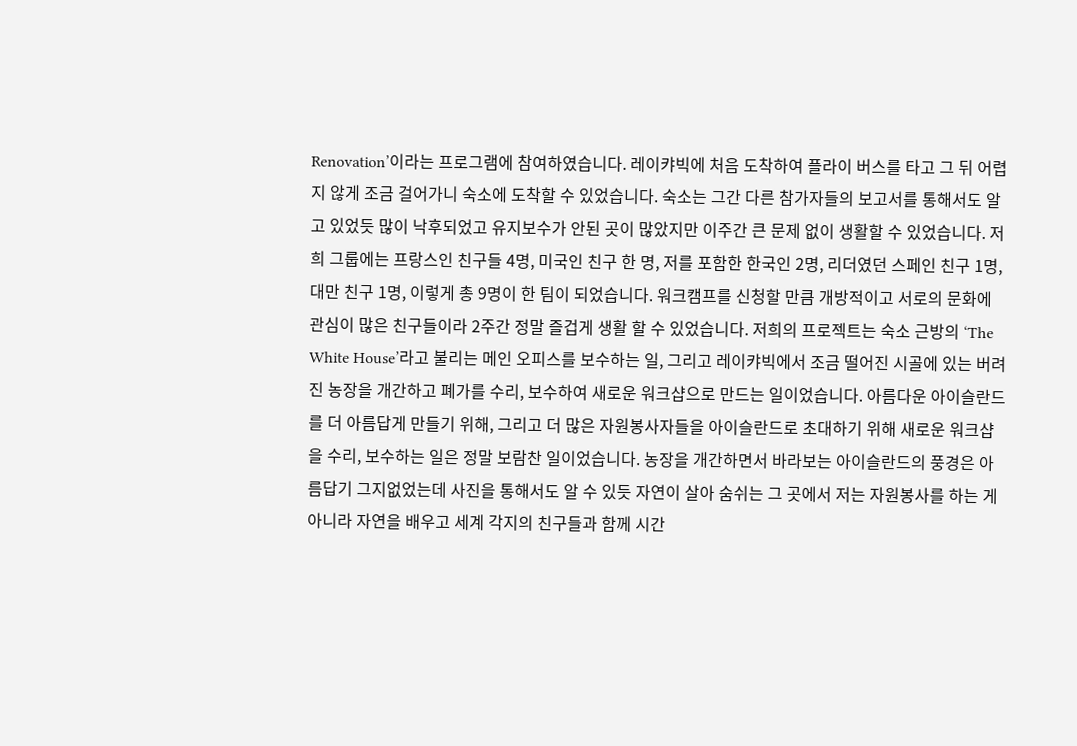Renovation’이라는 프로그램에 참여하였습니다. 레이캬빅에 처음 도착하여 플라이 버스를 타고 그 뒤 어렵지 않게 조금 걸어가니 숙소에 도착할 수 있었습니다. 숙소는 그간 다른 참가자들의 보고서를 통해서도 알고 있었듯 많이 낙후되었고 유지보수가 안된 곳이 많았지만 이주간 큰 문제 없이 생활할 수 있었습니다. 저희 그룹에는 프랑스인 친구들 4명, 미국인 친구 한 명, 저를 포함한 한국인 2명, 리더였던 스페인 친구 1명, 대만 친구 1명, 이렇게 총 9명이 한 팀이 되었습니다. 워크캠프를 신청할 만큼 개방적이고 서로의 문화에 관심이 많은 친구들이라 2주간 정말 즐겁게 생활 할 수 있었습니다. 저희의 프로젝트는 숙소 근방의 ‘The White House’라고 불리는 메인 오피스를 보수하는 일, 그리고 레이캬빅에서 조금 떨어진 시골에 있는 버려진 농장을 개간하고 폐가를 수리, 보수하여 새로운 워크샵으로 만드는 일이었습니다. 아름다운 아이슬란드를 더 아름답게 만들기 위해, 그리고 더 많은 자원봉사자들을 아이슬란드로 초대하기 위해 새로운 워크샵을 수리, 보수하는 일은 정말 보람찬 일이었습니다. 농장을 개간하면서 바라보는 아이슬란드의 풍경은 아름답기 그지없었는데 사진을 통해서도 알 수 있듯 자연이 살아 숨쉬는 그 곳에서 저는 자원봉사를 하는 게 아니라 자연을 배우고 세계 각지의 친구들과 함께 시간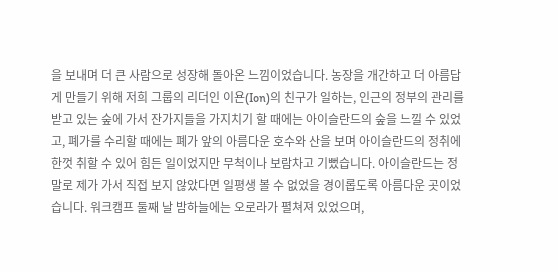을 보내며 더 큰 사람으로 성장해 돌아온 느낌이었습니다. 농장을 개간하고 더 아름답게 만들기 위해 저희 그룹의 리더인 이욘(Ion)의 친구가 일하는, 인근의 정부의 관리를 받고 있는 숲에 가서 잔가지들을 가지치기 할 때에는 아이슬란드의 숲을 느낄 수 있었고, 폐가를 수리할 때에는 폐가 앞의 아름다운 호수와 산을 보며 아이슬란드의 정취에 한껏 취할 수 있어 힘든 일이었지만 무척이나 보람차고 기뻤습니다. 아이슬란드는 정말로 제가 가서 직접 보지 않았다면 일평생 볼 수 없었을 경이롭도록 아름다운 곳이었습니다. 워크캠프 둘째 날 밤하늘에는 오로라가 펼쳐져 있었으며,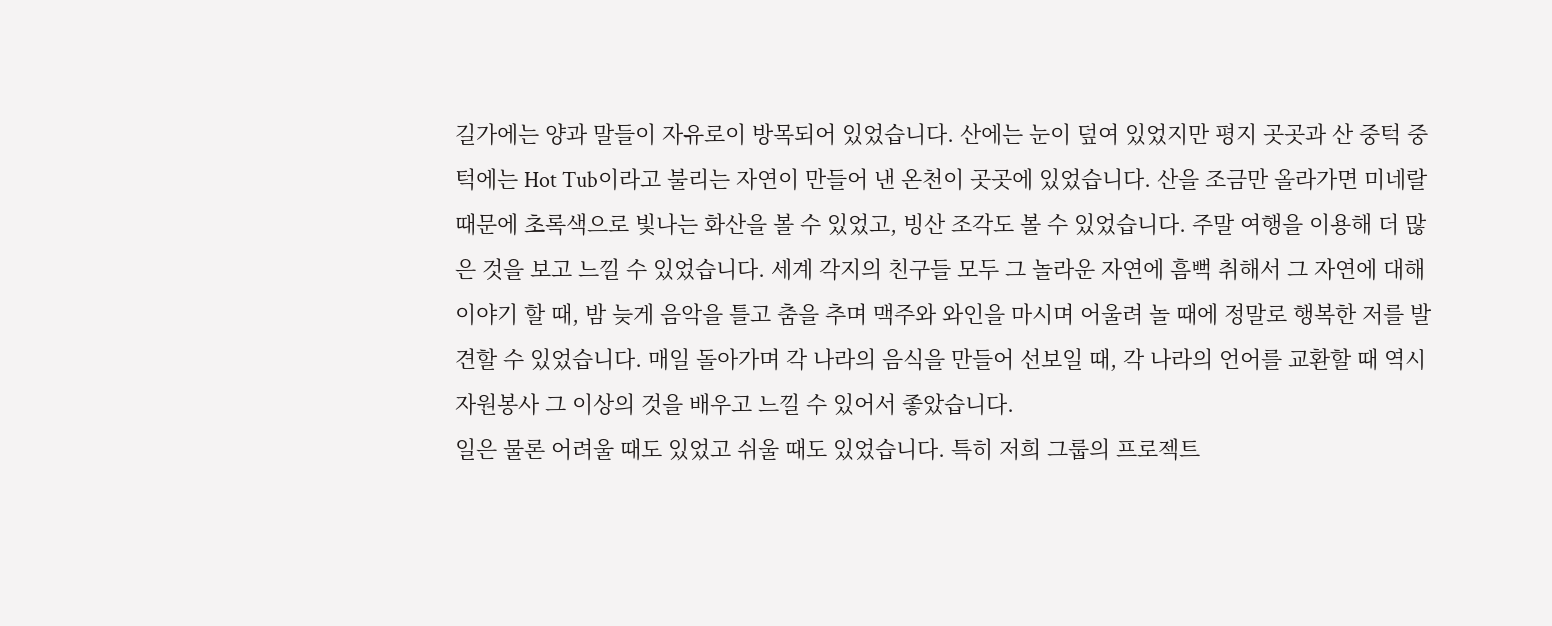길가에는 양과 말들이 자유로이 방목되어 있었습니다. 산에는 눈이 덮여 있었지만 평지 곳곳과 산 중턱 중턱에는 Hot Tub이라고 불리는 자연이 만들어 낸 온천이 곳곳에 있었습니다. 산을 조금만 올라가면 미네랄 때문에 초록색으로 빛나는 화산을 볼 수 있었고, 빙산 조각도 볼 수 있었습니다. 주말 여행을 이용해 더 많은 것을 보고 느낄 수 있었습니다. 세계 각지의 친구들 모두 그 놀라운 자연에 흠뻑 취해서 그 자연에 대해 이야기 할 때, 밤 늦게 음악을 틀고 춤을 추며 맥주와 와인을 마시며 어울려 놀 때에 정말로 행복한 저를 발견할 수 있었습니다. 매일 돌아가며 각 나라의 음식을 만들어 선보일 때, 각 나라의 언어를 교환할 때 역시 자원봉사 그 이상의 것을 배우고 느낄 수 있어서 좋았습니다.
일은 물론 어려울 때도 있었고 쉬울 때도 있었습니다. 특히 저희 그룹의 프로젝트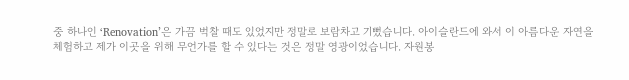중 하나인 ‘Renovation’은 가끔 벅찰 때도 있었지만 정말로 보람차고 기뻤습니다. 아이슬란드에 와서 이 아름다운 자연을 체험하고 제가 이곳을 위해 무언가를 할 수 있다는 것은 정말 영광이었습니다. 자원봉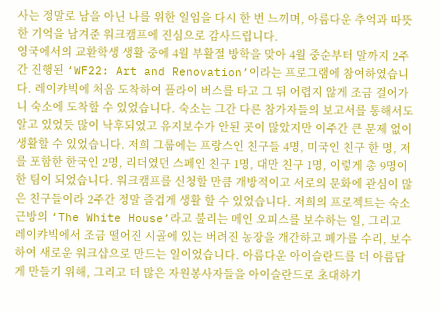사는 정말로 남을 아닌 나를 위한 일임을 다시 한 번 느끼며, 아름다운 추억과 따뜻한 기억을 남겨준 워크캠프에 진심으로 감사드립니다.
영국에서의 교환학생 생활 중에 4월 부활절 방학을 맞아 4월 중순부터 말까지 2주간 진행된 ‘WF22: Art and Renovation’이라는 프로그램에 참여하였습니다. 레이캬빅에 처음 도착하여 플라이 버스를 타고 그 뒤 어렵지 않게 조금 걸어가니 숙소에 도착할 수 있었습니다. 숙소는 그간 다른 참가자들의 보고서를 통해서도 알고 있었듯 많이 낙후되었고 유지보수가 안된 곳이 많았지만 이주간 큰 문제 없이 생활할 수 있었습니다. 저희 그룹에는 프랑스인 친구들 4명, 미국인 친구 한 명, 저를 포함한 한국인 2명, 리더였던 스페인 친구 1명, 대만 친구 1명, 이렇게 총 9명이 한 팀이 되었습니다. 워크캠프를 신청할 만큼 개방적이고 서로의 문화에 관심이 많은 친구들이라 2주간 정말 즐겁게 생활 할 수 있었습니다. 저희의 프로젝트는 숙소 근방의 ‘The White House’라고 불리는 메인 오피스를 보수하는 일, 그리고 레이캬빅에서 조금 떨어진 시골에 있는 버려진 농장을 개간하고 폐가를 수리, 보수하여 새로운 워크샵으로 만드는 일이었습니다. 아름다운 아이슬란드를 더 아름답게 만들기 위해, 그리고 더 많은 자원봉사자들을 아이슬란드로 초대하기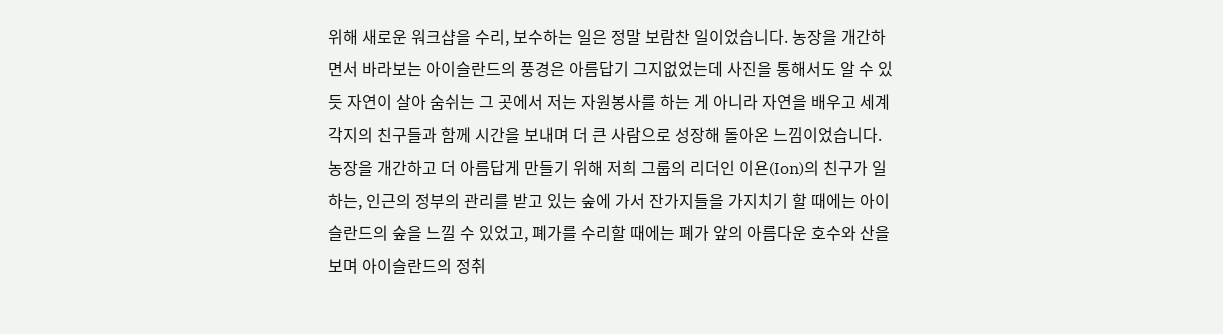위해 새로운 워크샵을 수리, 보수하는 일은 정말 보람찬 일이었습니다. 농장을 개간하면서 바라보는 아이슬란드의 풍경은 아름답기 그지없었는데 사진을 통해서도 알 수 있듯 자연이 살아 숨쉬는 그 곳에서 저는 자원봉사를 하는 게 아니라 자연을 배우고 세계 각지의 친구들과 함께 시간을 보내며 더 큰 사람으로 성장해 돌아온 느낌이었습니다. 농장을 개간하고 더 아름답게 만들기 위해 저희 그룹의 리더인 이욘(Ion)의 친구가 일하는, 인근의 정부의 관리를 받고 있는 숲에 가서 잔가지들을 가지치기 할 때에는 아이슬란드의 숲을 느낄 수 있었고, 폐가를 수리할 때에는 폐가 앞의 아름다운 호수와 산을 보며 아이슬란드의 정취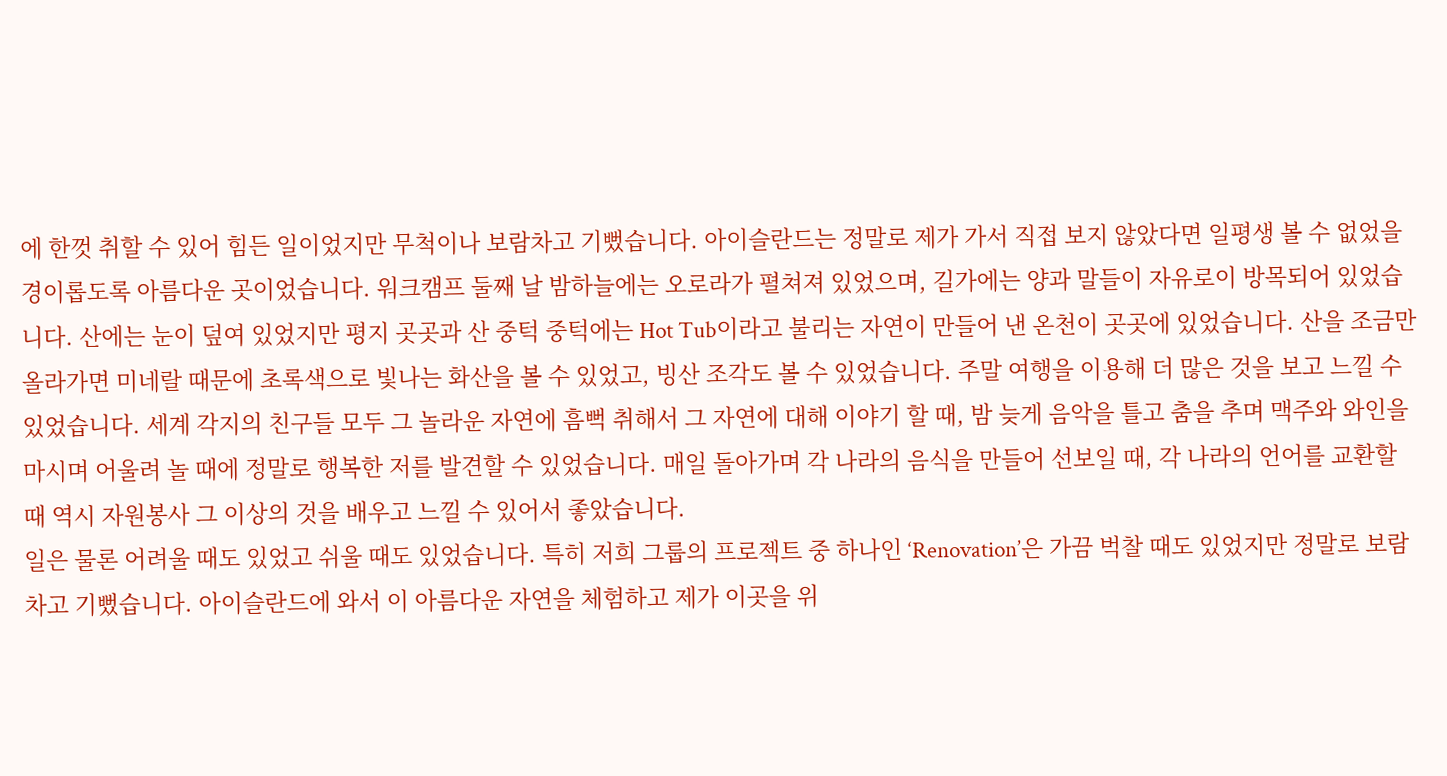에 한껏 취할 수 있어 힘든 일이었지만 무척이나 보람차고 기뻤습니다. 아이슬란드는 정말로 제가 가서 직접 보지 않았다면 일평생 볼 수 없었을 경이롭도록 아름다운 곳이었습니다. 워크캠프 둘째 날 밤하늘에는 오로라가 펼쳐져 있었으며, 길가에는 양과 말들이 자유로이 방목되어 있었습니다. 산에는 눈이 덮여 있었지만 평지 곳곳과 산 중턱 중턱에는 Hot Tub이라고 불리는 자연이 만들어 낸 온천이 곳곳에 있었습니다. 산을 조금만 올라가면 미네랄 때문에 초록색으로 빛나는 화산을 볼 수 있었고, 빙산 조각도 볼 수 있었습니다. 주말 여행을 이용해 더 많은 것을 보고 느낄 수 있었습니다. 세계 각지의 친구들 모두 그 놀라운 자연에 흠뻑 취해서 그 자연에 대해 이야기 할 때, 밤 늦게 음악을 틀고 춤을 추며 맥주와 와인을 마시며 어울려 놀 때에 정말로 행복한 저를 발견할 수 있었습니다. 매일 돌아가며 각 나라의 음식을 만들어 선보일 때, 각 나라의 언어를 교환할 때 역시 자원봉사 그 이상의 것을 배우고 느낄 수 있어서 좋았습니다.
일은 물론 어려울 때도 있었고 쉬울 때도 있었습니다. 특히 저희 그룹의 프로젝트 중 하나인 ‘Renovation’은 가끔 벅찰 때도 있었지만 정말로 보람차고 기뻤습니다. 아이슬란드에 와서 이 아름다운 자연을 체험하고 제가 이곳을 위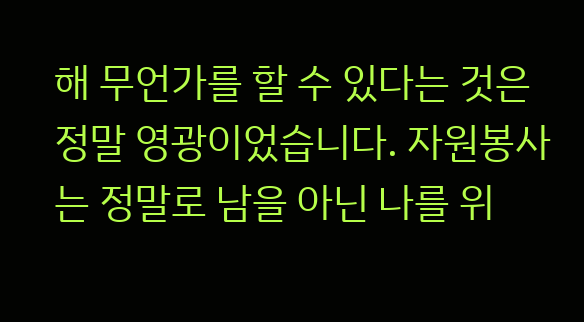해 무언가를 할 수 있다는 것은 정말 영광이었습니다. 자원봉사는 정말로 남을 아닌 나를 위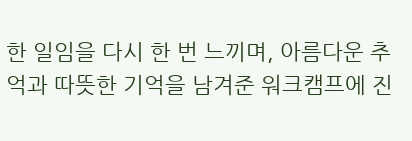한 일임을 다시 한 번 느끼며, 아름다운 추억과 따뜻한 기억을 남겨준 워크캠프에 진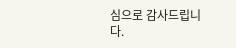심으로 감사드립니다.